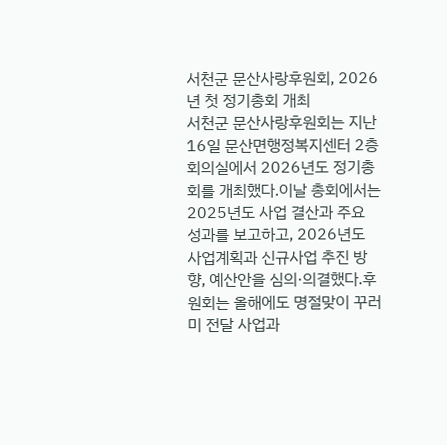서천군 문산사랑후원회, 2026년 첫 정기총회 개최
서천군 문산사랑후원회는 지난 16일 문산면행정복지센터 2층 회의실에서 2026년도 정기총회를 개최했다.이날 총회에서는 2025년도 사업 결산과 주요 성과를 보고하고, 2026년도 사업계획과 신규사업 추진 방향, 예산안을 심의·의결했다.후원회는 올해에도 명절맞이 꾸러미 전달 사업과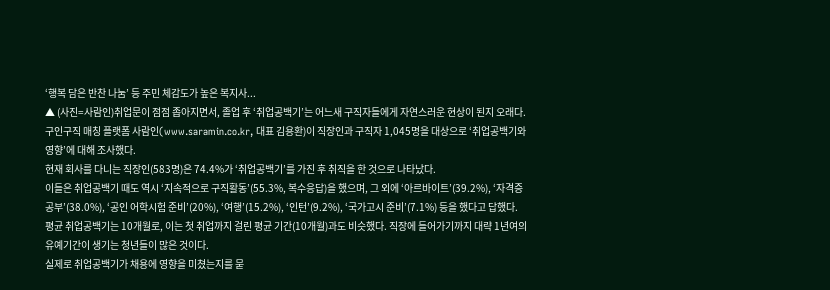‘행복 담은 반찬 나눔’ 등 주민 체감도가 높은 복지사...
▲ (사진=사람인)취업문이 점점 좁아지면서, 졸업 후 ‘취업공백기’는 어느새 구직자들에게 자연스러운 현상이 된지 오래다.
구인구직 매칭 플랫폼 사람인(www.saramin.co.kr, 대표 김용환)이 직장인과 구직자 1,045명을 대상으로 ‘취업공백기와 영향’에 대해 조사했다.
현재 회사를 다니는 직장인(583명)은 74.4%가 ‘취업공백기’를 가진 후 취직을 한 것으로 나타났다.
이들은 취업공백기 때도 역시 ‘지속적으로 구직활동’(55.3%, 복수응답)을 했으며, 그 외에 ‘아르바이트’(39.2%), ‘자격증 공부’(38.0%), ‘공인 어학시험 준비’(20%), ‘여행’(15.2%), ‘인턴’(9.2%), ‘국가고시 준비’(7.1%) 등을 했다고 답했다.
평균 취업공백기는 10개월로, 이는 첫 취업까지 걸린 평균 기간(10개월)과도 비슷했다. 직장에 들어가기까지 대략 1년여의 유예기간이 생기는 청년들이 많은 것이다.
실제로 취업공백기가 채용에 영향을 미쳤는지를 묻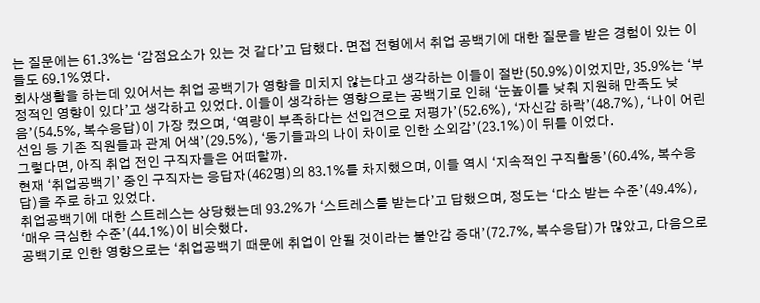는 질문에는 61.3%는 ‘감점요소가 있는 것 같다’고 답했다. 면접 전형에서 취업 공백기에 대한 질문을 받은 경험이 있는 이들도 69.1%였다.
회사생활을 하는데 있어서는 취업 공백기가 영향을 미치지 않는다고 생각하는 이들이 절반(50.9%)이었지만, 35.9%는 ‘부정적인 영향이 있다’고 생각하고 있었다. 이들이 생각하는 영향으로는 공백기로 인해 ‘눈높이를 낮춰 지원해 만족도 낮음’(54.5%, 복수응답)이 가장 컸으며, ‘역량이 부족하다는 선입견으로 저평가’(52.6%), ‘자신감 하락’(48.7%), ‘나이 어린 선임 등 기존 직원들과 관계 어색’(29.5%), ‘동기들과의 나이 차이로 인한 소외감’(23.1%)이 뒤를 이었다.
그렇다면, 아직 취업 전인 구직자들은 어떠할까.
현재 ‘취업공백기’ 중인 구직자는 응답자(462명)의 83.1%를 차지했으며, 이들 역시 ‘지속적인 구직활동’(60.4%, 복수응답)을 주로 하고 있었다.
취업공백기에 대한 스트레스는 상당했는데 93.2%가 ‘스트레스를 받는다’고 답했으며, 정도는 ‘다소 받는 수준’(49.4%), ‘매우 극심한 수준’(44.1%)이 비슷했다.
공백기로 인한 영향으로는 ‘취업공백기 때문에 취업이 안될 것이라는 불안감 증대’(72.7%, 복수응답)가 많았고, 다음으로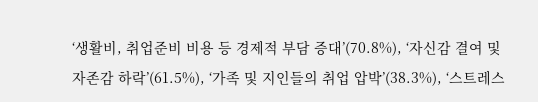‘생활비, 취업준비 비용 등 경제적 부담 증대’(70.8%), ‘자신감 결여 및 자존감 하락’(61.5%), ‘가족 및 지인들의 취업 압박’(38.3%), ‘스트레스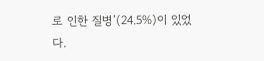로 인한 질병’(24.5%)이 있었다.